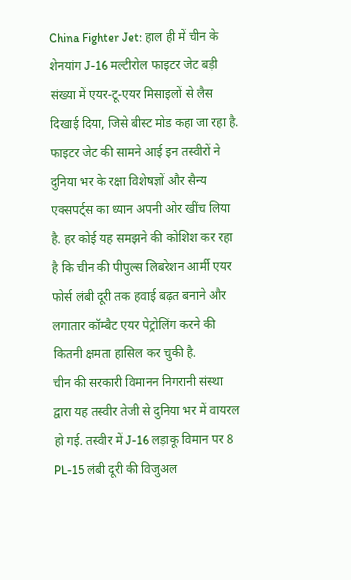China Fighter Jet: हाल ही में चीन के शेनयांग J-16 मल्टीरोल फाइटर जेट बड़ी संख्या में एयर-टू-एयर मिसाइलों से लैस दिखाई दिया, जिसे बीस्ट मोड कहा जा रहा है. फाइटर जेट की सामने आई इन तस्वीरों ने दुनिया भर के रक्षा विशेषज्ञों और सैन्य एक्सपर्ट्स का ध्यान अपनी ओर खींच लिया है. हर कोई यह समझने की कोशिश कर रहा है कि चीन की पीपुल्स लिबरेशन आर्मी एयर फोर्स लंबी दूरी तक हवाई बढ़त बनाने और लगातार कॉम्बैट एयर पेट्रोलिंग करने की कितनी क्षमता हासिल कर चुकी है.
चीन की सरकारी विमानन निगरानी संस्था द्वारा यह तस्वीर तेजी से दुनिया भर में वायरल हो गई. तस्वीर में J-16 लड़ाकू विमान पर 8 PL-15 लंबी दूरी की विजुअल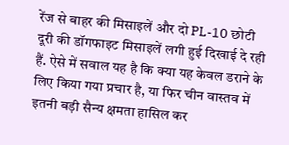रेंज से बाहर की मिसाइलें और दो PL-10 छोटी दूरी की डॉगफाइट मिसाइलें लगी हुई दिखाई दे रही हैं. ऐसे में सवाल यह है कि क्या यह केवल डराने के लिए किया गया प्रचार है, या फिर चीन वास्तव में इतनी बड़ी सैन्य क्षमता हासिल कर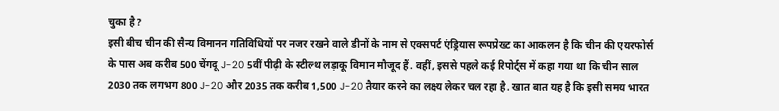चुका है?
इसी बीच चीन की सैन्य विमानन गतिविधियों पर नजर रखने वाले डीनों के नाम से एक्सपर्ट एंड्रियास रूपप्रेख्ट का आकलन है कि चीन की एयरफोर्स के पास अब करीब 500 चेंगदू J-20 5वीं पीढ़ी के स्टील्थ लड़ाकू विमान मौजूद हैं. वहीं, इससे पहले कई रिपोर्ट्स में कहा गया था कि चीन साल 2030 तक लगभग 800 J-20 और 2035 तक करीब 1,500 J-20 तैयार करने का लक्ष्य लेकर चल रहा है. खात बात यह है कि इसी समय भारत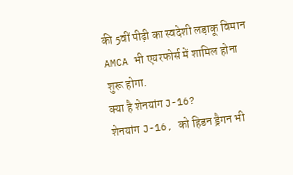की 5वीं पीढ़ी का स्वदेशी लड़ाकू विमान AMCA भी एयरफोर्स में शामिल होना शुरू होगा.
क्या है शेनयांग J-16?
शेनयांग J-16, को हिडन ड्रैगन भी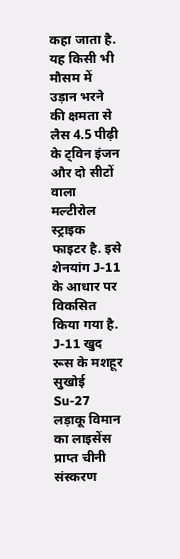कहा जाता है. यह किसी भी मौसम में उड़ान भरने की क्षमता से लैस 4.5 पीढ़ी के ट्विन इंजन और दो सीटों वाला मल्टीरोल स्ट्राइक फाइटर है. इसे शेनयांग J-11 के आधार पर विकसित किया गया है. J-11 खुद रूस के मशहूर सुखोई Su-27 लड़ाकू विमान का लाइसेंस प्राप्त चीनी संस्करण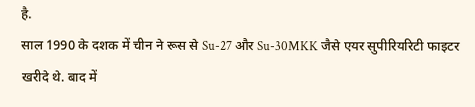है.
साल 1990 के दशक में चीन ने रूस से Su-27 और Su-30MKK जैसे एयर सुपीरियरिटी फाइटर खरीदे थे. बाद में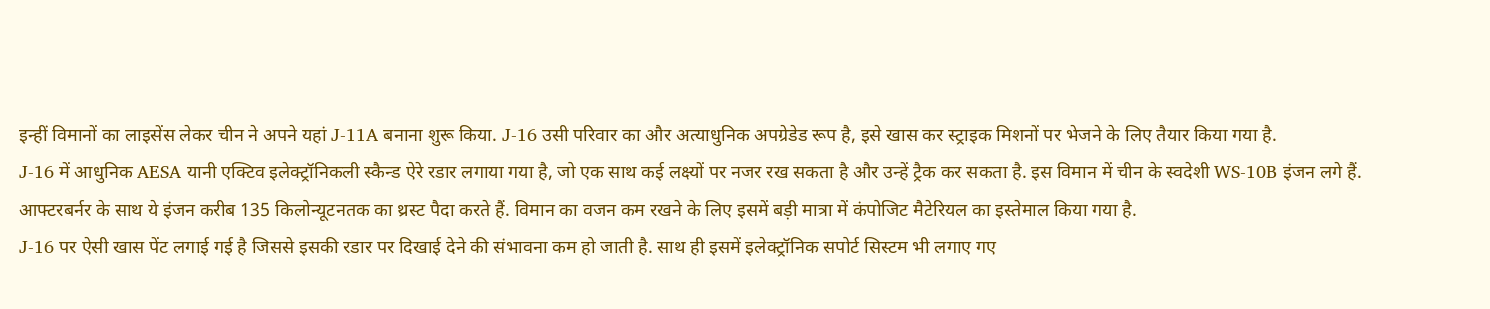इन्हीं विमानों का लाइसेंस लेकर चीन ने अपने यहां J-11A बनाना शुरू किया. J-16 उसी परिवार का और अत्याधुनिक अपग्रेडेड रूप है, इसे खास कर स्ट्राइक मिशनों पर भेजने के लिए तैयार किया गया है.
J-16 में आधुनिक AESA यानी एक्टिव इलेक्ट्रॉनिकली स्कैन्ड ऐरे रडार लगाया गया है, जो एक साथ कई लक्ष्यों पर नजर रख सकता है और उन्हें ट्रैक कर सकता है. इस विमान में चीन के स्वदेशी WS-10B इंजन लगे हैं. आफ्टरबर्नर के साथ ये इंजन करीब 135 किलोन्यूटनतक का थ्रस्ट पैदा करते हैं. विमान का वजन कम रखने के लिए इसमें बड़ी मात्रा में कंपोजिट मैटेरियल का इस्तेमाल किया गया है.
J-16 पर ऐसी खास पेंट लगाई गई है जिससे इसकी रडार पर दिखाई देने की संभावना कम हो जाती है. साथ ही इसमें इलेक्ट्रॉनिक सपोर्ट सिस्टम भी लगाए गए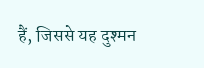हैं, जिससे यह दुश्मन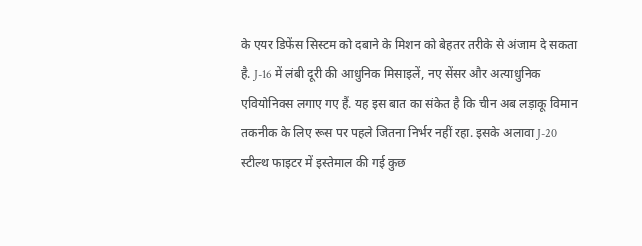के एयर डिफेंस सिस्टम को दबाने के मिशन को बेहतर तरीके से अंजाम दे सकता है. J-16 में लंबी दूरी की आधुनिक मिसाइलें, नए सेंसर और अत्याधुनिक एवियोनिक्स लगाए गए हैं. यह इस बात का संकेत है कि चीन अब लड़ाकू विमान तकनीक के लिए रूस पर पहले जितना निर्भर नहीं रहा. इसके अलावा J-20 स्टील्थ फाइटर में इस्तेमाल की गई कुछ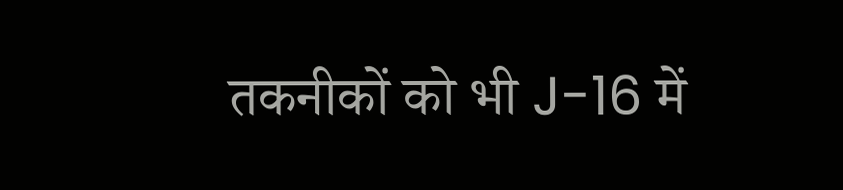तकनीकों को भी J-16 में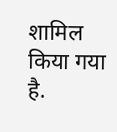शामिल किया गया है.